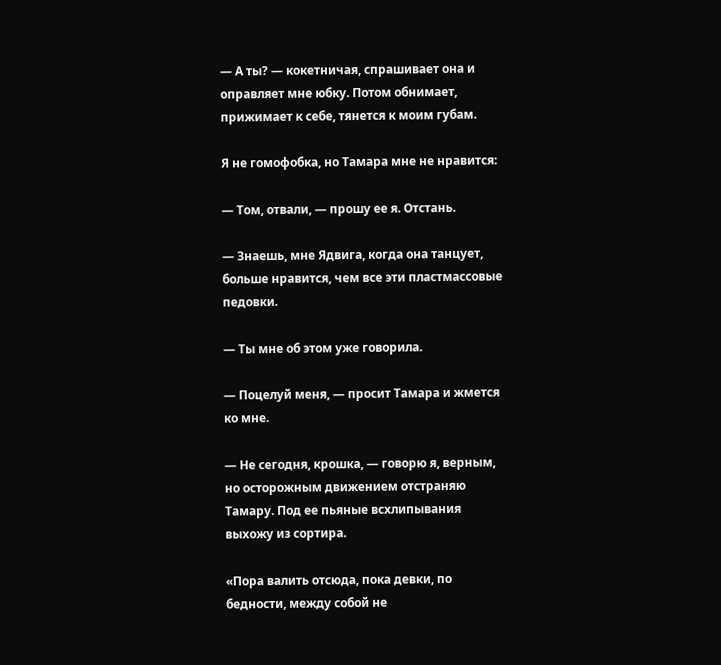— А ты? — кокетничая, спрашивает она и оправляет мне юбку. Потом обнимает, прижимает к себе, тянется к моим губам.

Я не гомофобка, но Тамара мне не нравится:

— Том, отвали, — прошу ее я. Отстань.

— Знаешь, мне Ядвига, когда она танцует, больше нравится, чем все эти пластмассовые педовки.

— Ты мне об этом уже говорила.

— Поцелуй меня, — просит Тамара и жмется ко мне.

— Не сегодня, крошка, — говорю я, верным, но осторожным движением отстраняю Тамару. Под ее пьяные всхлипывания выхожу из сортира.

«Пора валить отсюда, пока девки, по бедности, между собой не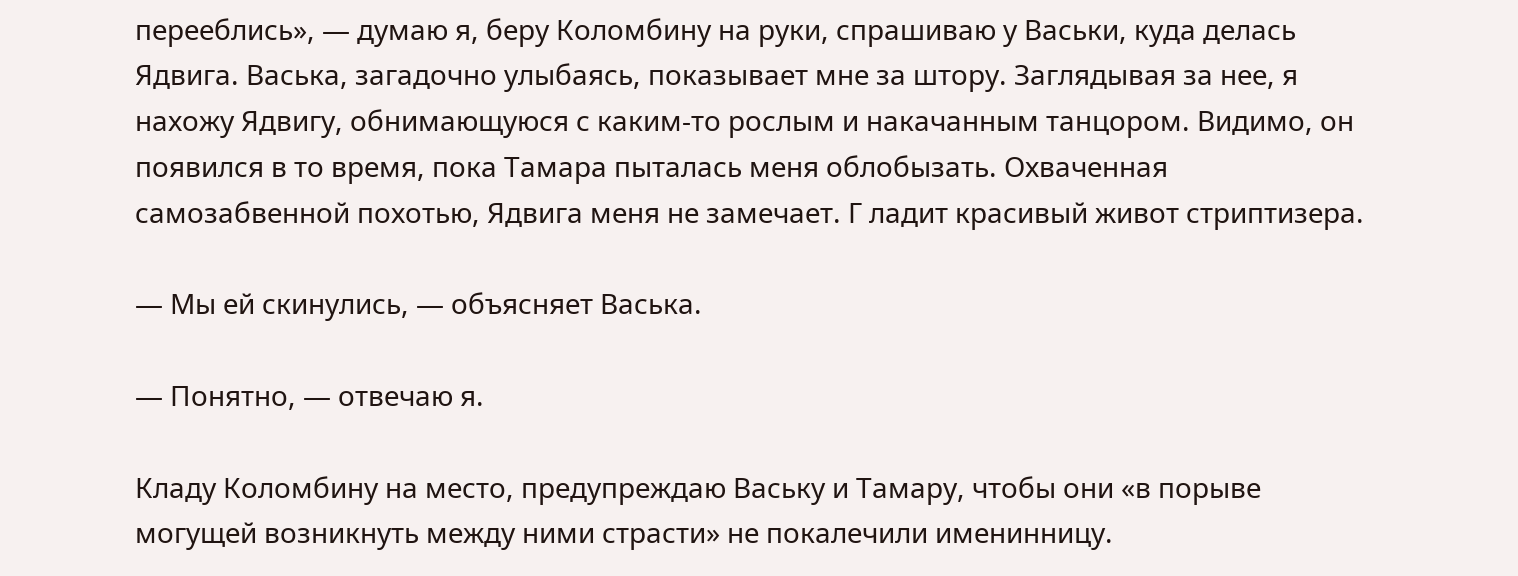перееблись», — думаю я, беру Коломбину на руки, спрашиваю у Васьки, куда делась Ядвига. Васька, загадочно улыбаясь, показывает мне за штору. Заглядывая за нее, я нахожу Ядвигу, обнимающуюся с каким-то рослым и накачанным танцором. Видимо, он появился в то время, пока Тамара пыталась меня облобызать. Охваченная самозабвенной похотью, Ядвига меня не замечает. Г ладит красивый живот стриптизера.

— Мы ей скинулись, — объясняет Васька.

— Понятно, — отвечаю я.

Кладу Коломбину на место, предупреждаю Ваську и Тамару, чтобы они «в порыве могущей возникнуть между ними страсти» не покалечили именинницу.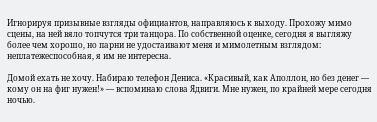Игнорируя призывные взгляды официантов, направляюсь к выходу. Прохожу мимо сцены, на ней вяло топчутся три танцора. По собственной оценке, сегодня я выгляжу более чем хорошо, но парни не удостаивают меня и мимолетным взглядом: неплатежеспособная, я им не интересна.

Домой ехать не хочу. Набираю телефон Дениса. «Красивый, как Аполлон, но без денег — кому он на фиг нужен!» — вспоминаю слова Ядвиги. Мне нужен, по крайней мере сегодня ночью.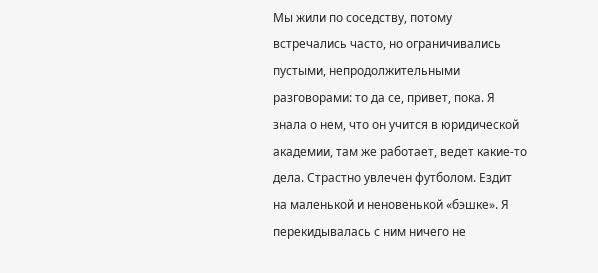Мы жили по соседству, потому встречались часто, но ограничивались пустыми, непродолжительными разговорами: то да се, привет, пока. Я знала о нем, что он учится в юридической академии, там же работает, ведет какие-то дела. Страстно увлечен футболом. Ездит на маленькой и неновенькой «бэшке». Я перекидывалась с ним ничего не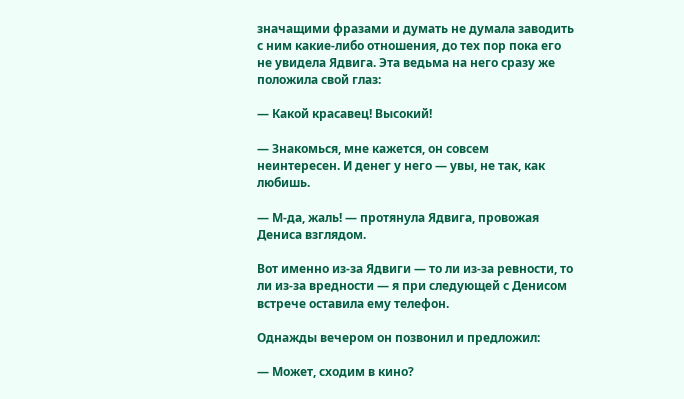значащими фразами и думать не думала заводить с ним какие-либо отношения, до тех пор пока его не увидела Ядвига. Эта ведьма на него сразу же положила свой глаз:

— Какой красавец! Высокий!

— Знакомься, мне кажется, он совсем неинтересен. И денег у него — увы, не так, как любишь.

— М-да, жаль! — протянула Ядвига, провожая Дениса взглядом.

Вот именно из-за Ядвиги — то ли из-за ревности, то ли из-за вредности — я при следующей с Денисом встрече оставила ему телефон.

Однажды вечером он позвонил и предложил:

— Может, сходим в кино?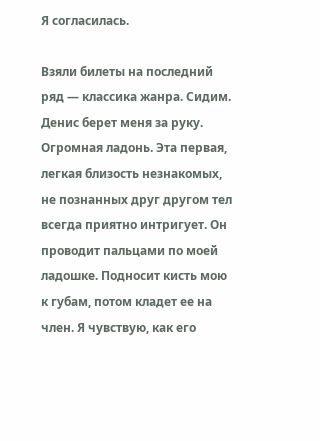Я согласилась.

Взяли билеты на последний ряд — классика жанра. Сидим. Денис берет меня за руку. Огромная ладонь. Эта первая, легкая близость незнакомых, не познанных друг другом тел всегда приятно интригует. Он проводит пальцами по моей ладошке. Подносит кисть мою к губам, потом кладет ее на член. Я чувствую, как его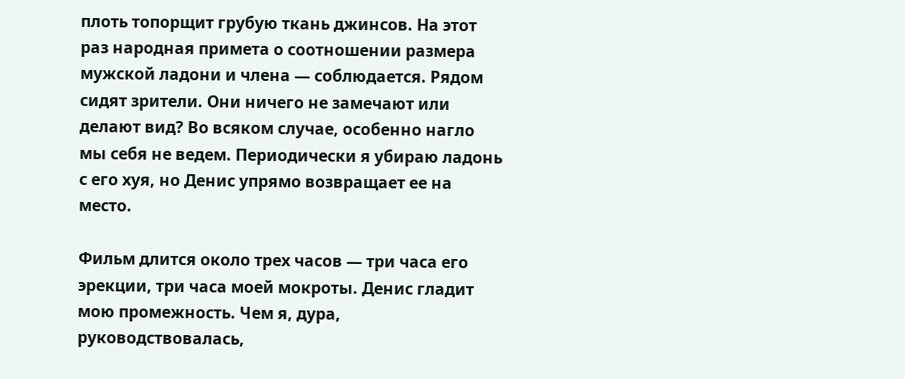плоть топорщит грубую ткань джинсов. На этот раз народная примета о соотношении размера мужской ладони и члена — соблюдается. Рядом сидят зрители. Они ничего не замечают или делают вид? Во всяком случае, особенно нагло мы себя не ведем. Периодически я убираю ладонь с его хуя, но Денис упрямо возвращает ее на место.

Фильм длится около трех часов — три часа его эрекции, три часа моей мокроты. Денис гладит мою промежность. Чем я, дура, руководствовалась,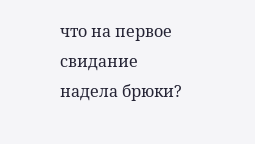что на первое свидание надела брюки?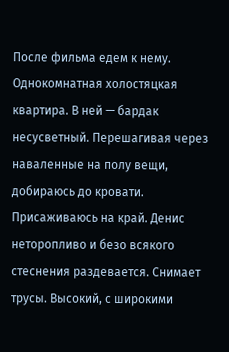После фильма едем к нему. Однокомнатная холостяцкая квартира. В ней — бардак несусветный. Перешагивая через наваленные на полу вещи, добираюсь до кровати. Присаживаюсь на край. Денис неторопливо и безо всякого стеснения раздевается. Снимает трусы. Высокий, с широкими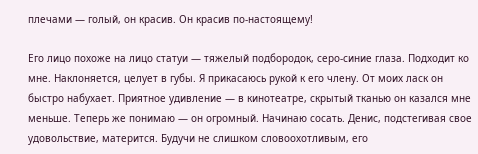плечами — голый, он красив. Он красив по-настоящему!

Его лицо похоже на лицо статуи — тяжелый подбородок, серо-синие глаза. Подходит ко мне. Наклоняется, целует в губы. Я прикасаюсь рукой к его члену. От моих ласк он быстро набухает. Приятное удивление — в кинотеатре, скрытый тканью он казался мне меньше. Теперь же понимаю — он огромный. Начинаю сосать. Денис, подстегивая свое удовольствие, матерится. Будучи не слишком словоохотливым, его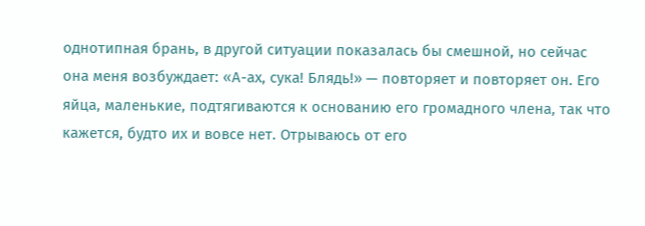однотипная брань, в другой ситуации показалась бы смешной, но сейчас она меня возбуждает: «А-ах, сука! Блядь!» — повторяет и повторяет он. Его яйца, маленькие, подтягиваются к основанию его громадного члена, так что кажется, будто их и вовсе нет. Отрываюсь от его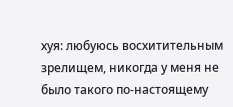хуя: любуюсь восхитительным зрелищем, никогда у меня не было такого по-настоящему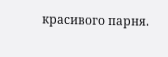красивого парня.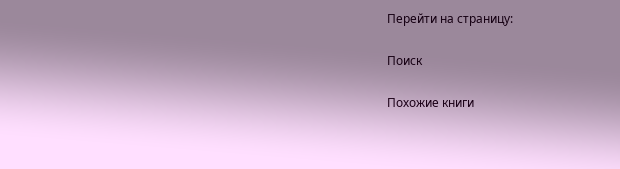Перейти на страницу:

Поиск

Похожие книги